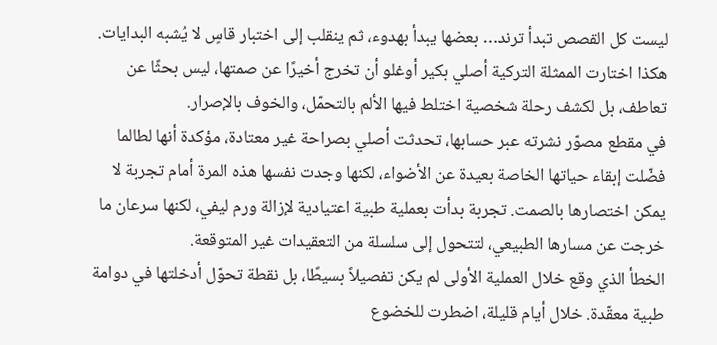ليست كل القصص تبدأ ترند… بعضها يبدأ بهدوء، ثم ينقلب إلى اختبار قاسٍ لا يُشبه البدايات. هكذا اختارت الممثلة التركية أصلي بكير أوغلو أن تخرج أخيرًا عن صمتها، ليس بحثًا عن تعاطف، بل لكشف رحلة شخصية اختلط فيها الألم بالتحمّل، والخوف بالإصرار.
في مقطع مصوّر نشرته عبر حسابها، تحدثت أصلي بصراحة غير معتادة، مؤكدة أنها لطالما فضّلت إبقاء حياتها الخاصة بعيدة عن الأضواء، لكنها وجدت نفسها هذه المرة أمام تجربة لا يمكن اختصارها بالصمت. تجربة بدأت بعملية طبية اعتيادية لإزالة ورم ليفي، لكنها سرعان ما خرجت عن مسارها الطبيعي، لتتحول إلى سلسلة من التعقيدات غير المتوقعة.
الخطأ الذي وقع خلال العملية الأولى لم يكن تفصيلاً بسيطًا، بل نقطة تحوّل أدخلتها في دوامة طبية معقّدة. خلال أيام قليلة، اضطرت للخضوع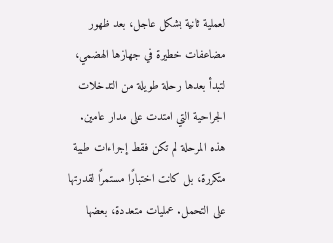لعملية ثانية بشكل عاجل، بعد ظهور مضاعفات خطيرة في جهازها الهضمي، لتبدأ بعدها رحلة طويلة من التدخلات الجراحية التي امتدت على مدار عامين.
هذه المرحلة لم تكن فقط إجراءات طبية متكررة، بل كانت اختبارًا مستمرًا لقدرتها على التحمل. عمليات متعددة، بعضها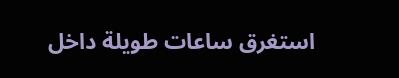استغرق ساعات طويلة داخل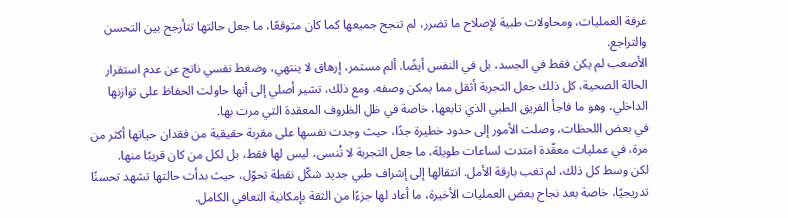غرفة العمليات، ومحاولات طبية لإصلاح ما تضرر، لم تنجح جميعها كما كان متوقعًا، ما جعل حالتها تتأرجح بين التحسن والتراجع.
الأصعب لم يكن فقط في الجسد، بل في النفس أيضًا. ألم مستمر، إرهاق لا ينتهي، وضغط نفسي ناتج عن عدم استقرار الحالة الصحية، كل ذلك جعل التجربة أثقل مما يمكن وصفه. ومع ذلك، تشير أصلي إلى أنها حاولت الحفاظ على توازنها الداخلي، وهو ما فاجأ الفريق الطبي الذي تابعها، خاصة في ظل الظروف المعقدة التي مرت بها.
في بعض اللحظات، وصلت الأمور إلى حدود خطيرة جدًا، حيث وجدت نفسها على مقربة حقيقية من فقدان حياتها أكثر من مرة، في عمليات معقّدة امتدت لساعات طويلة، ما جعل التجربة لا تُنسى، ليس لها فقط، بل لكل من كان قريبًا منها.
لكن وسط كل ذلك، لم تغب بارقة الأمل. انتقالها إلى إشراف طبي جديد شكّل نقطة تحوّل، حيث بدأت حالتها تشهد تحسنًا تدريجيًا، خاصة بعد نجاح بعض العمليات الأخيرة، ما أعاد لها جزءًا من الثقة بإمكانية التعافي الكامل.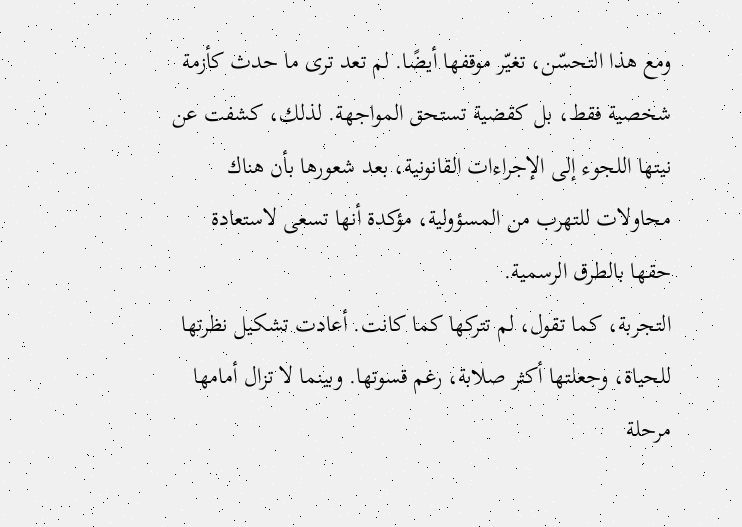ومع هذا التحسّن، تغيّر موقفها أيضًا. لم تعد ترى ما حدث كأزمة شخصية فقط، بل كقضية تستحق المواجهة. لذلك، كشفت عن نيتها اللجوء إلى الإجراءات القانونية، بعد شعورها بأن هناك محاولات للتهرب من المسؤولية، مؤكدة أنها تسعى لاستعادة حقها بالطرق الرسمية.
التجربة، كما تقول، لم تتركها كما كانت. أعادت تشكيل نظرتها للحياة، وجعلتها أكثر صلابة، رغم قسوتها. وبينما لا تزال أمامها مرحلة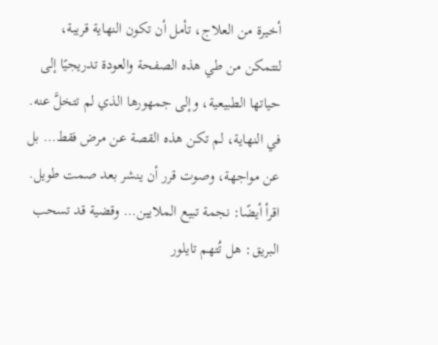أخيرة من العلاج، تأمل أن تكون النهاية قريبة، لتتمكن من طي هذه الصفحة والعودة تدريجيًا إلى حياتها الطبيعية، وإلى جمهورها الذي لم تتخلَّ عنه.
في النهاية، لم تكن هذه القصة عن مرض فقط… بل عن مواجهة، وصوت قرر أن ينشر بعد صمت طويل.
اقرأ أيضًا: نجمة تبيع الملايين… وقضية قد تسحب البريق: هل تُتهم تايلور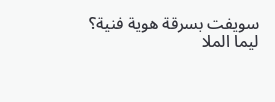سويفت بسرقة هوية فنية؟
ليما الملا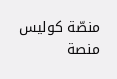منصّة كوليس منصة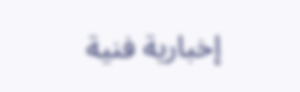إخبارية فنية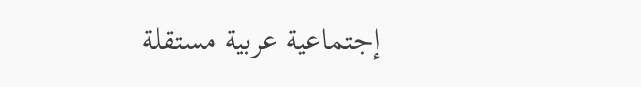إجتماعية عربية مستقلة